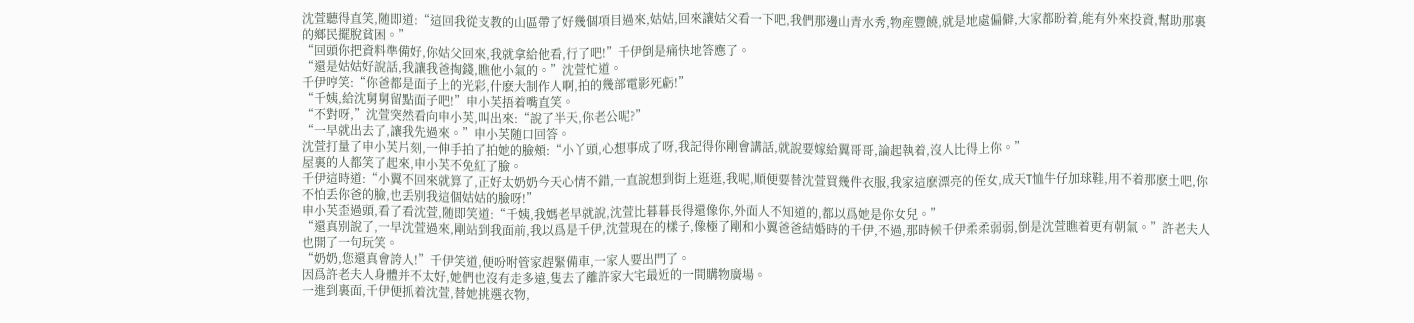沈萱聽得直笑,随即道:“這回我從支教的山區帶了好幾個項目過來,姑姑,回來讓姑父看一下吧,我們那邊山青水秀,物産豐饒,就是地處偏僻,大家都盼着,能有外來投資,幫助那裏的鄉民擺脫貧困。”
“回頭你把資料準備好,你姑父回來,我就拿給他看,行了吧!”千伊倒是痛快地答應了。
“還是姑姑好說話,我讓我爸掏錢,瞧他小氣的。”沈萱忙道。
千伊哼笑:“你爸都是面子上的光彩,什麽大制作人啊,拍的幾部電影死虧!”
“千姨,給沈舅舅留點面子吧!”申小芙捂着嘴直笑。
“不對呀,”沈萱突然看向申小芙,叫出來:“說了半天,你老公呢?”
“一早就出去了,讓我先過來。”申小芙随口回答。
沈萱打量了申小芙片刻,一伸手拍了拍她的臉頰:“小丫頭,心想事成了呀,我記得你剛會講話,就說要嫁給翼哥哥,論起執着,沒人比得上你。”
屋裏的人都笑了起來,申小芙不免紅了臉。
千伊這時道:“小翼不回來就算了,正好太奶奶今天心情不錯,一直說想到街上逛逛,我呢,順便要替沈萱買幾件衣服,我家這麽漂亮的侄女,成天T恤牛仔加球鞋,用不着那麽土吧,你不怕丢你爸的臉,也丢别我這個姑姑的臉呀!”
申小芙歪過頭,看了看沈萱,随即笑道:“千姨,我媽老早就說,沈萱比暮暮長得還像你,外面人不知道的,都以爲她是你女兒。”
“還真别說了,一早沈萱過來,剛站到我面前,我以爲是千伊,沈萱現在的樣子,像極了剛和小翼爸爸結婚時的千伊,不過,那時候千伊柔柔弱弱,倒是沈萱瞧着更有朝氣。”許老夫人也開了一句玩笑。
“奶奶,您還真會誇人!”千伊笑道,便吩咐管家趕緊備車,一家人要出門了。
因爲許老夫人身體并不太好,她們也沒有走多遠,隻去了離許家大宅最近的一間購物廣場。
一進到裏面,千伊便抓着沈萱,替她挑選衣物,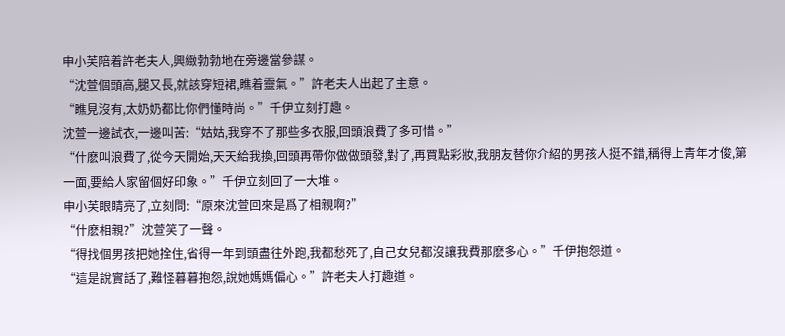申小芙陪着許老夫人,興緻勃勃地在旁邊當參謀。
“沈萱個頭高,腿又長,就該穿短裙,瞧着靈氣。”許老夫人出起了主意。
“瞧見沒有,太奶奶都比你們懂時尚。”千伊立刻打趣。
沈萱一邊試衣,一邊叫苦:“姑姑,我穿不了那些多衣服,回頭浪費了多可惜。”
“什麽叫浪費了,從今天開始,天天給我換,回頭再帶你做做頭發,對了,再買點彩妝,我朋友替你介紹的男孩人挺不錯,稱得上青年才俊,第一面,要給人家留個好印象。”千伊立刻回了一大堆。
申小芙眼睛亮了,立刻問:“原來沈萱回來是爲了相親啊?”
“什麽相親?”沈萱笑了一聲。
“得找個男孩把她拴住,省得一年到頭盡往外跑,我都愁死了,自己女兒都沒讓我費那麽多心。”千伊抱怨道。
“這是說實話了,難怪暮暮抱怨,說她媽媽偏心。”許老夫人打趣道。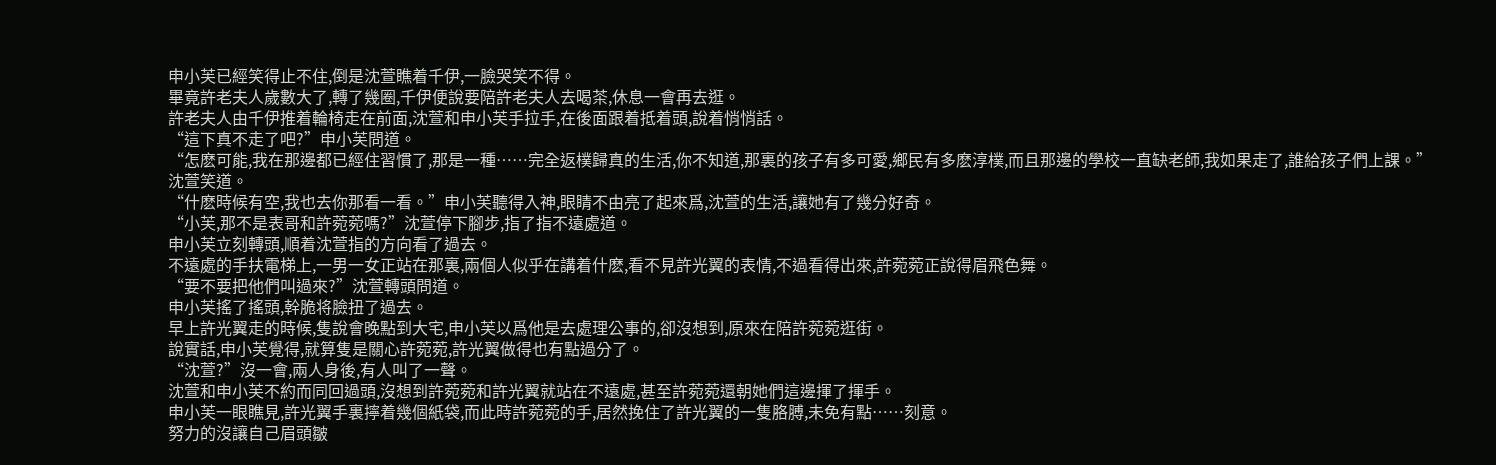申小芙已經笑得止不住,倒是沈萱瞧着千伊,一臉哭笑不得。
畢竟許老夫人歲數大了,轉了幾圈,千伊便說要陪許老夫人去喝茶,休息一會再去逛。
許老夫人由千伊推着輪椅走在前面,沈萱和申小芙手拉手,在後面跟着抵着頭,說着悄悄話。
“這下真不走了吧?”申小芙問道。
“怎麽可能,我在那邊都已經住習慣了,那是一種……完全返樸歸真的生活,你不知道,那裏的孩子有多可愛,鄉民有多麽淳樸,而且那邊的學校一直缺老師,我如果走了,誰給孩子們上課。”沈萱笑道。
“什麽時候有空,我也去你那看一看。”申小芙聽得入神,眼睛不由亮了起來爲,沈萱的生活,讓她有了幾分好奇。
“小芙,那不是表哥和許菀菀嗎?”沈萱停下腳步,指了指不遠處道。
申小芙立刻轉頭,順着沈萱指的方向看了過去。
不遠處的手扶電梯上,一男一女正站在那裏,兩個人似乎在講着什麽,看不見許光翼的表情,不過看得出來,許菀菀正說得眉飛色舞。
“要不要把他們叫過來?”沈萱轉頭問道。
申小芙搖了搖頭,幹脆将臉扭了過去。
早上許光翼走的時候,隻說會晚點到大宅,申小芙以爲他是去處理公事的,卻沒想到,原來在陪許菀菀逛街。
說實話,申小芙覺得,就算隻是關心許菀菀,許光翼做得也有點過分了。
“沈萱?”沒一會,兩人身後,有人叫了一聲。
沈萱和申小芙不約而同回過頭,沒想到許菀菀和許光翼就站在不遠處,甚至許菀菀還朝她們這邊揮了揮手。
申小芙一眼瞧見,許光翼手裏擰着幾個紙袋,而此時許菀菀的手,居然挽住了許光翼的一隻胳膊,未免有點……刻意。
努力的沒讓自己眉頭皺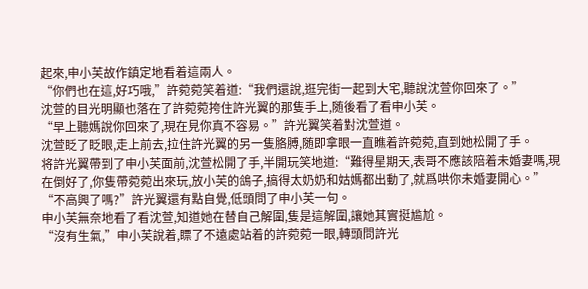起來,申小芙故作鎮定地看着這兩人。
“你們也在這,好巧哦,”許菀菀笑着道:“我們還說,逛完街一起到大宅,聽說沈萱你回來了。”
沈萱的目光明顯也落在了許菀菀挎住許光翼的那隻手上,随後看了看申小芙。
“早上聽媽說你回來了,現在見你真不容易。”許光翼笑着對沈萱道。
沈萱眨了眨眼,走上前去,拉住許光翼的另一隻胳膊,随即拿眼一直瞧着許菀菀,直到她松開了手。
将許光翼帶到了申小芙面前,沈萱松開了手,半開玩笑地道:“難得星期天,表哥不應該陪着未婚妻嗎,現在倒好了,你隻帶菀菀出來玩,放小芙的鴿子,搞得太奶奶和姑媽都出動了,就爲哄你未婚妻開心。”
“不高興了嗎?”許光翼還有點自覺,低頭問了申小芙一句。
申小芙無奈地看了看沈萱,知道她在替自己解圍,隻是這解圍,讓她其實挺尴尬。
“沒有生氣,”申小芙說着,瞟了不遠處站着的許菀菀一眼,轉頭問許光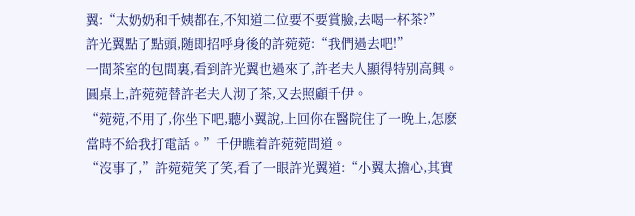翼:“太奶奶和千姨都在,不知道二位要不要賞臉,去喝一杯茶?”
許光翼點了點頭,随即招呼身後的許菀菀:“我們過去吧!”
一間茶室的包間裏,看到許光翼也過來了,許老夫人顯得特别高興。
圓桌上,許菀菀替許老夫人沏了茶,又去照顧千伊。
“菀菀,不用了,你坐下吧,聽小翼說,上回你在醫院住了一晚上,怎麽當時不給我打電話。”千伊瞧着許菀菀問道。
“沒事了,”許菀菀笑了笑,看了一眼許光翼道:“小翼太擔心,其實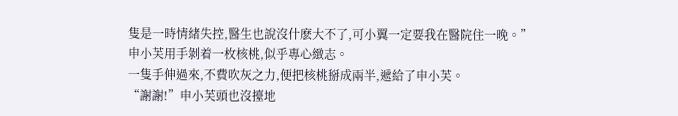隻是一時情緒失控,醫生也說沒什麽大不了,可小翼一定要我在醫院住一晚。”
申小芙用手剝着一枚核桃,似乎專心緻志。
一隻手伸過來,不費吹灰之力,便把核桃掰成兩半,遞給了申小芙。
“謝謝!”申小芙頭也沒擡地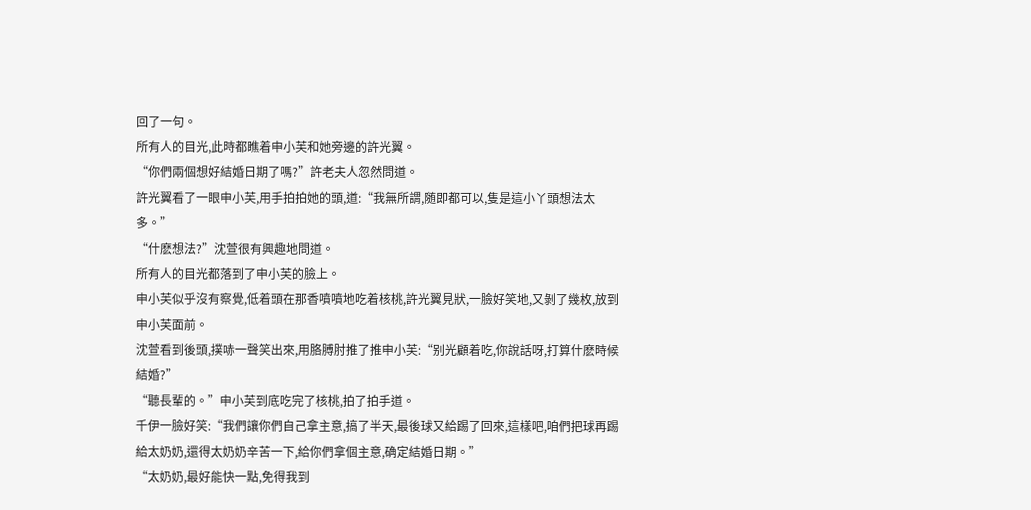回了一句。
所有人的目光,此時都瞧着申小芙和她旁邊的許光翼。
“你們兩個想好結婚日期了嗎?”許老夫人忽然問道。
許光翼看了一眼申小芙,用手拍拍她的頭,道:“我無所謂,随即都可以,隻是這小丫頭想法太多。”
“什麽想法?”沈萱很有興趣地問道。
所有人的目光都落到了申小芙的臉上。
申小芙似乎沒有察覺,低着頭在那香噴噴地吃着核桃,許光翼見狀,一臉好笑地,又剝了幾枚,放到申小芙面前。
沈萱看到後頭,撲哧一聲笑出來,用胳膊肘推了推申小芙:“别光顧着吃,你說話呀,打算什麽時候結婚?”
“聽長輩的。”申小芙到底吃完了核桃,拍了拍手道。
千伊一臉好笑:“我們讓你們自己拿主意,搞了半天,最後球又給踢了回來,這樣吧,咱們把球再踢給太奶奶,還得太奶奶辛苦一下,給你們拿個主意,确定結婚日期。”
“太奶奶,最好能快一點,免得我到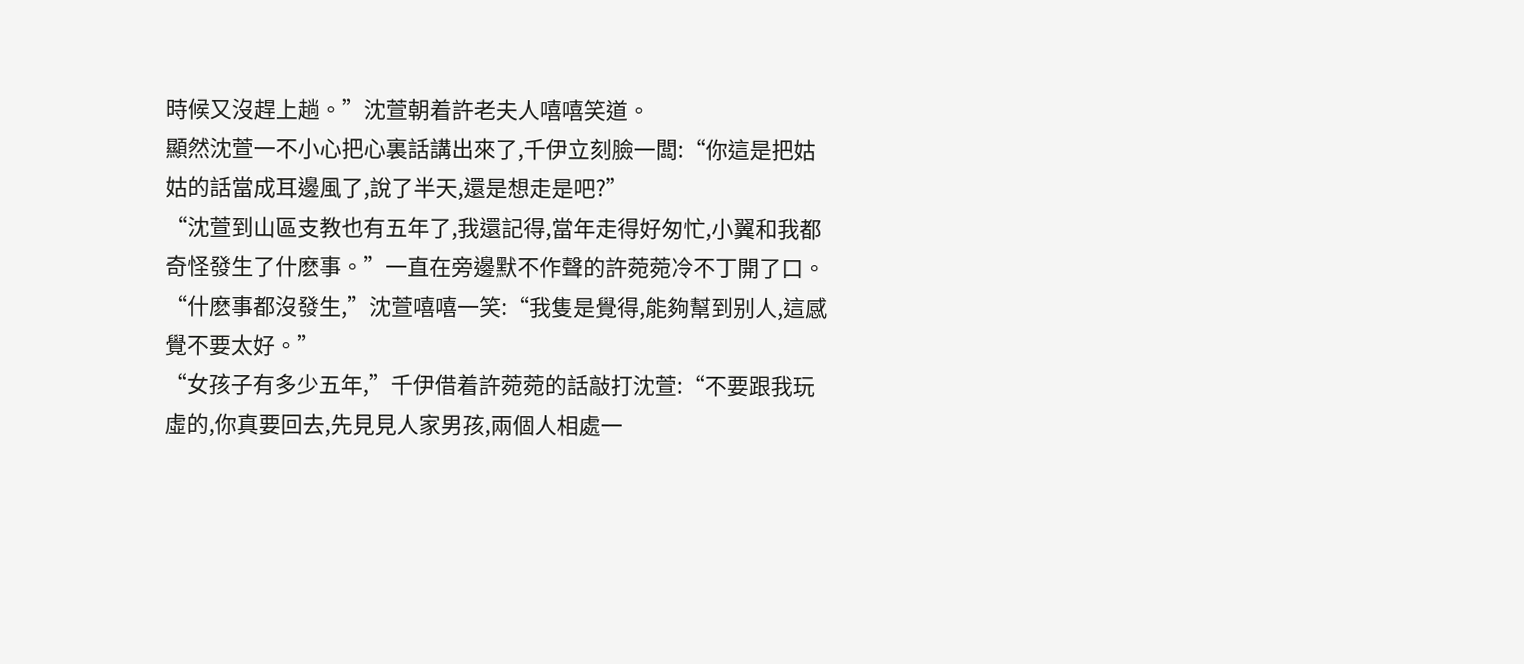時候又沒趕上趟。”沈萱朝着許老夫人嘻嘻笑道。
顯然沈萱一不小心把心裏話講出來了,千伊立刻臉一闆:“你這是把姑姑的話當成耳邊風了,說了半天,還是想走是吧?”
“沈萱到山區支教也有五年了,我還記得,當年走得好匆忙,小翼和我都奇怪發生了什麽事。”一直在旁邊默不作聲的許菀菀冷不丁開了口。
“什麽事都沒發生,”沈萱嘻嘻一笑:“我隻是覺得,能夠幫到别人,這感覺不要太好。”
“女孩子有多少五年,”千伊借着許菀菀的話敲打沈萱:“不要跟我玩虛的,你真要回去,先見見人家男孩,兩個人相處一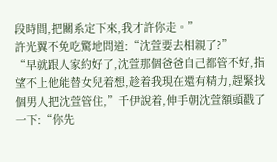段時間,把關系定下來,我才許你走。”
許光翼不免吃驚地問道:“沈萱要去相親了?”
“早就跟人家約好了,沈萱那個爸爸自己都管不好,指望不上他能替女兒着想,趁着我現在還有精力,趕緊找個男人把沈萱管住,”千伊說着,伸手朝沈萱額頭戳了一下:“你先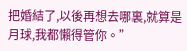把婚結了,以後再想去哪裏,就算是月球,我都懶得管你。”